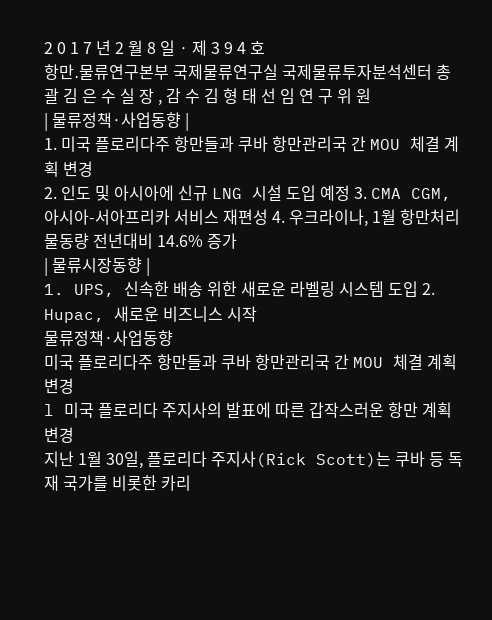2 0 1 7 년 2 월 8 일 · 제 3 9 4 호
항만․물류연구본부 국제물류연구실 국제물류투자분석센터 총 괄 김 은 수 실 장 , 감 수 김 형 태 선 임 연 구 위 원
| 물류정책·사업동향 |
1. 미국 플로리다주 항만들과 쿠바 항만관리국 간 MOU 체결 계획 변경
2. 인도 및 아시아에 신규 LNG 시설 도입 예정 3. CMA CGM, 아시아-서아프리카 서비스 재편성 4. 우크라이나, 1월 항만처리물동량 전년대비 14.6% 증가
| 물류시장동향 |
1. UPS, 신속한 배송 위한 새로운 라벨링 시스템 도입 2. Hupac, 새로운 비즈니스 시작
물류정책·사업동향
미국 플로리다주 항만들과 쿠바 항만관리국 간 MOU 체결 계획 변경
l 미국 플로리다 주지사의 발표에 따른 갑작스러운 항만 계획 변경
지난 1월 30일, 플로리다 주지사(Rick Scott)는 쿠바 등 독재 국가를 비롯한 카리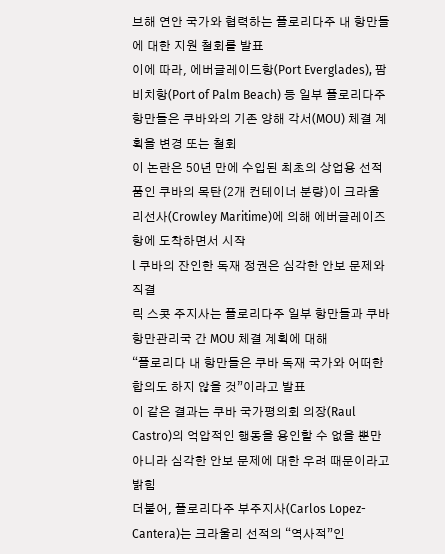브해 연안 국가와 협력하는 플로리다주 내 항만들에 대한 지원 철회를 발표
이에 따라, 에버글레이드항(Port Everglades), 팜비치항(Port of Palm Beach) 등 일부 플로리다주 항만들은 쿠바와의 기존 양해 각서(MOU) 체결 계획을 변경 또는 철회
이 논란은 50년 만에 수입된 최초의 상업용 선적품인 쿠바의 목탄(2개 컨테이너 분량)이 크라울 리선사(Crowley Maritime)에 의해 에버글레이즈항에 도착하면서 시작
l 쿠바의 잔인한 독재 정권은 심각한 안보 문제와 직결
릭 스콧 주지사는 플로리다주 일부 항만들과 쿠바 항만관리국 간 MOU 체결 계획에 대해
“플로리다 내 항만들은 쿠바 독재 국가와 어떠한 합의도 하지 않을 것”이라고 발표
이 같은 결과는 쿠바 국가평의회 의장(Raul Castro)의 억압적인 행동을 용인할 수 없을 뿐만 아니라 심각한 안보 문제에 대한 우려 때문이라고 밝힘
더불어, 플로리다주 부주지사(Carlos Lopez-Cantera)는 크라울리 선적의 “역사적”인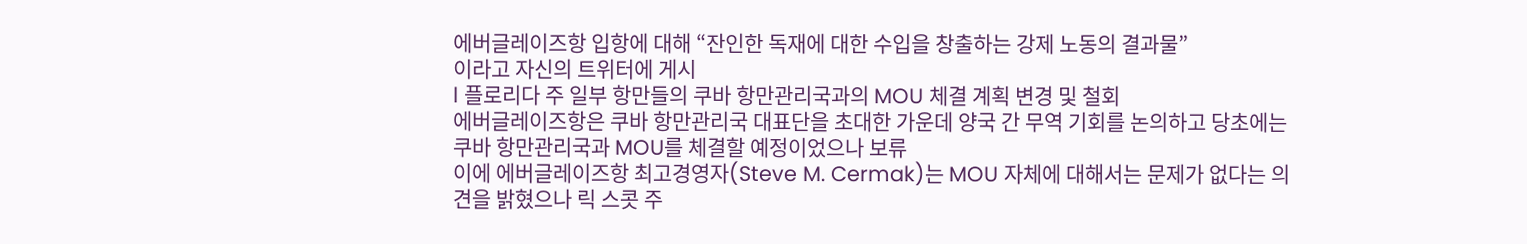에버글레이즈항 입항에 대해 “잔인한 독재에 대한 수입을 창출하는 강제 노동의 결과물”
이라고 자신의 트위터에 게시
l 플로리다 주 일부 항만들의 쿠바 항만관리국과의 MOU 체결 계획 변경 및 철회
에버글레이즈항은 쿠바 항만관리국 대표단을 초대한 가운데 양국 간 무역 기회를 논의하고 당초에는 쿠바 항만관리국과 MOU를 체결할 예정이었으나 보류
이에 에버글레이즈항 최고경영자(Steve M. Cermak)는 MOU 자체에 대해서는 문제가 없다는 의견을 밝혔으나 릭 스콧 주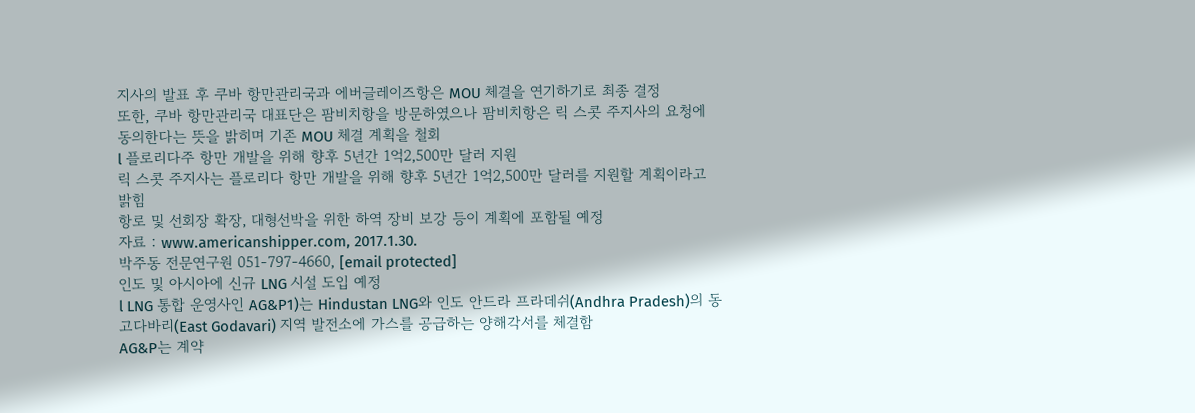지사의 발표 후 쿠바 항만관리국과 에버글레이즈항은 MOU 체결을 연기하기로 최종 결정
또한, 쿠바 항만관리국 대표단은 팜비치항을 방문하였으나 팜비치항은 릭 스콧 주지사의 요청에 동의한다는 뜻을 밝히며 기존 MOU 체결 계획을 철회
l 플로리다주 항만 개발을 위해 향후 5년간 1억2,500만 달러 지원
릭 스콧 주지사는 플로리다 항만 개발을 위해 향후 5년간 1억2,500만 달러를 지원할 계획이라고 밝힘
항로 및 선회장 확장, 대형선박을 위한 하역 장비 보강 등이 계획에 포함될 예정
자료 : www.americanshipper.com, 2017.1.30.
박주동 전문연구원 051-797-4660, [email protected]
인도 및 아시아에 신규 LNG 시설 도입 예정
l LNG 통합 운영사인 AG&P1)는 Hindustan LNG와 인도 안드라 프라데쉬(Andhra Pradesh)의 동 고다바리(East Godavari) 지역 발전소에 가스를 공급하는 양해각서를 체결함
AG&P는 계약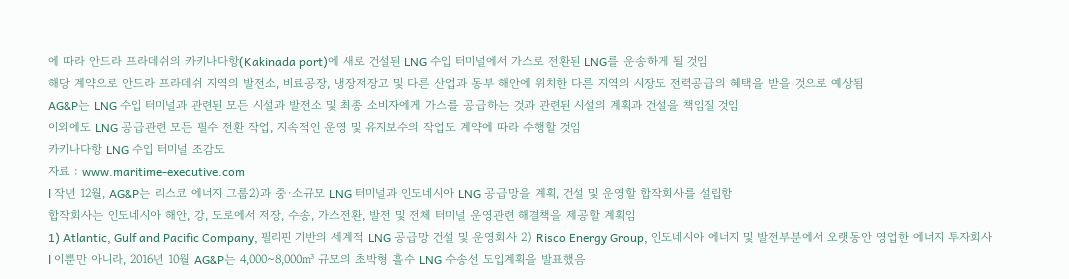에 따라 안드라 프라데쉬의 카키나다항(Kakinada port)에 새로 건설된 LNG 수입 터미널에서 가스로 전환된 LNG를 운송하게 될 것임
해당 계약으로 안드라 프라데쉬 지역의 발전소, 비료공장, 냉장저장고 및 다른 산업과 동부 해안에 위치한 다른 지역의 시장도 전력공급의 혜택을 받을 것으로 예상됨
AG&P는 LNG 수입 터미널과 관련된 모든 시설과 발전소 및 최종 소비자에게 가스를 공급하는 것과 관련된 시설의 계획과 건설을 책임질 것임
이외에도 LNG 공급관련 모든 필수 전환 작업, 지속적인 운영 및 유지보수의 작업도 계약에 따라 수행할 것임
카키나다항 LNG 수입 터미널 조감도
자료 : www.maritime-executive.com
l 작년 12월, AG&P는 리스코 에너지 그룹2)과 중·소규모 LNG 터미널과 인도네시아 LNG 공급망을 계획, 건설 및 운영할 합작회사를 설립함
합작회사는 인도네시아 해안, 강, 도로에서 저장, 수송, 가스전환, 발전 및 전체 터미널 운영관련 해결책을 제공할 계획임
1) Atlantic, Gulf and Pacific Company, 필리핀 기반의 세계적 LNG 공급망 건설 및 운영회사 2) Risco Energy Group, 인도네시아 에너지 및 발전부분에서 오랫동안 영업한 에너지 투자회사
l 이뿐만 아니라, 2016년 10월 AG&P는 4,000~8,000㎥ 규모의 초박형 흘수 LNG 수송선 도입계획을 발표했음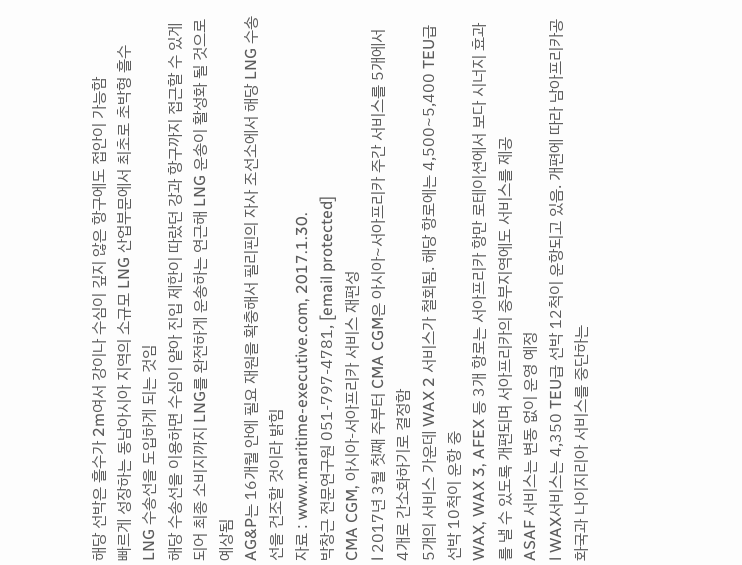해당 선박은 흘수가 2m여서 강이나 수심이 깊지 않은 항구에도 접안이 가능함
빠르게 성장하는 동남아시아 지역의 소규모 LNG 산업부문에서 최초로 초박형 흘수 LNG 수송선을 도입하게 되는 것임
해당 수송선을 이용하면 수심이 얕아 진입 제한이 따랐던 강과 항구까지 접근할 수 있게 되어 최종 소비지까지 LNG를 완전하게 운송하는 연근해 LNG 운송이 활성화 될 것으로 예상됨
AG&P는 16개월 안에 필요 재원을 확충해서 필리핀의 자사 조선소에서 해당 LNG 수송선을 건조할 것이라 밝힘
자료 : www.maritime-executive.com, 2017.1.30.
박창근 전문연구원 051-797-4781, [email protected]
CMA CGM, 아시아-서아프리카 서비스 재편성
l 2017년 3월 첫째 주부터 CMA CGM은 아시아~서아프리카 주간 서비스를 5개에서 4개로 간소화하기로 결정함
5개의 서비스 가운데 WAX 2 서비스가 철회됨. 해당 항로에는 4,500~5,400 TEU급 선박 10척이 운항 중
WAX, WAX 3, AFEX 등 3개 항로는 서아프리카 항만 로테이션에서 보다 시너지 효과를 낼 수 있도록 개편되며 서아프리카의 중부지역에도 서비스를 제공
ASAF 서비스는 변동 없이 운영 예정
l WAX서비스는 4,350 TEU급 선박 12척이 운항되고 있음. 개편에 따라 남아프리카공화국과 나이지리아 서비스를 중단하는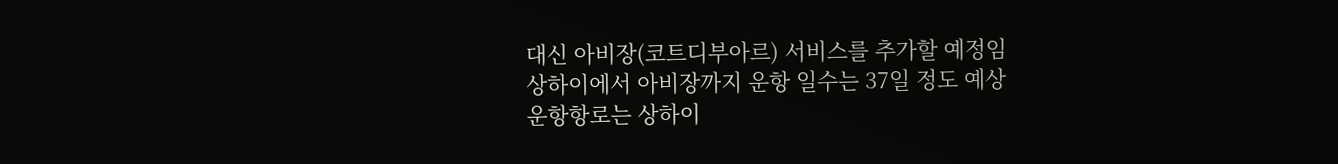대신 아비장(코트디부아르) 서비스를 추가할 예정임
상하이에서 아비장까지 운항 일수는 37일 정도 예상
운항항로는 상하이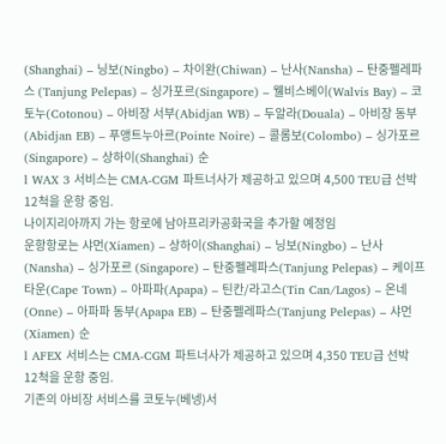(Shanghai) – 닝보(Ningbo) – 차이완(Chiwan) – 난사(Nansha) – 탄중펠레파스 (Tanjung Pelepas) – 싱가포르(Singapore) – 웰비스베이(Walvis Bay) – 코토누(Cotonou) – 아비장 서부(Abidjan WB) – 두알라(Douala) – 아비장 동부(Abidjan EB) – 푸앵트누아르(Pointe Noire) – 콜롬보(Colombo) – 싱가포르(Singapore) – 상하이(Shanghai) 순
l WAX 3 서비스는 CMA-CGM 파트너사가 제공하고 있으며 4,500 TEU급 선박 12척을 운항 중임.
나이지리아까지 가는 항로에 남아프리카공화국을 추가할 예정임
운항항로는 샤먼(Xiamen) – 상하이(Shanghai) – 닝보(Ningbo) – 난사(Nansha) – 싱가포르 (Singapore) – 탄중펠레파스(Tanjung Pelepas) – 케이프타운(Cape Town) – 아파파(Apapa) – 틴칸/라고스(Tin Can/Lagos) – 온네(Onne) – 아파파 동부(Apapa EB) – 탄중펠레파스(Tanjung Pelepas) – 샤먼(Xiamen) 순
l AFEX 서비스는 CMA-CGM 파트너사가 제공하고 있으며 4,350 TEU급 선박 12척을 운항 중임.
기존의 아비장 서비스를 코토누(베넹)서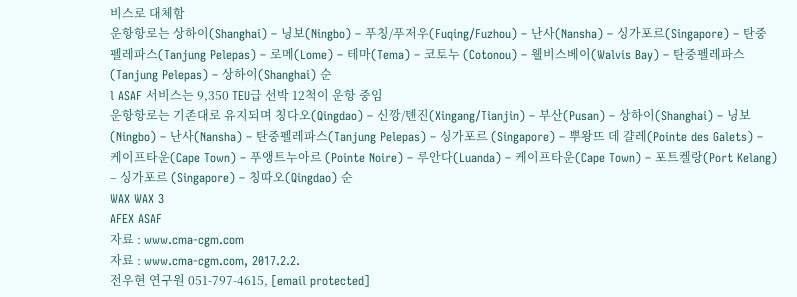비스로 대체함
운항항로는 상하이(Shanghai) – 닝보(Ningbo) – 푸칭/푸저우(Fuqing/Fuzhou) – 난사(Nansha) – 싱가포르(Singapore) – 탄중펠레파스(Tanjung Pelepas) – 로메(Lome) – 테마(Tema) – 코토누 (Cotonou) – 웰비스베이(Walvis Bay) – 탄중펠레파스(Tanjung Pelepas) – 상하이(Shanghai) 순
l ASAF 서비스는 9,350 TEU급 선박 12척이 운항 중임
운항항로는 기존대로 유지되며 칭다오(Qingdao) – 신깡/톈진(Xingang/Tianjin) – 부산(Pusan) – 상하이(Shanghai) – 닝보(Ningbo) – 난사(Nansha) – 탄중펠레파스(Tanjung Pelepas) – 싱가포르 (Singapore) – 뿌왕뜨 데 걀레(Pointe des Galets) – 케이프타운(Cape Town) – 푸앵트누아르 (Pointe Noire) – 루안다(Luanda) – 케이프타운(Cape Town) – 포트켈랑(Port Kelang) – 싱가포르 (Singapore) – 칭따오(Qingdao) 순
WAX WAX 3
AFEX ASAF
자료 : www.cma-cgm.com
자료 : www.cma-cgm.com, 2017.2.2.
전우현 연구원 051-797-4615, [email protected]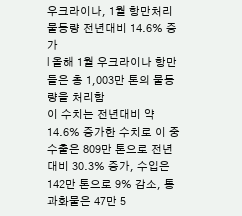우크라이나, 1월 항만처리물동량 전년대비 14.6% 증가
l 올해 1월 우크라이나 항만들은 총 1,003만 톤의 물동량을 처리함
이 수치는 전년대비 약 14.6% 증가한 수치로 이 중 수출은 809만 톤으로 전년대비 30.3% 증가, 수입은 142만 톤으로 9% 감소, 통과화물은 47만 5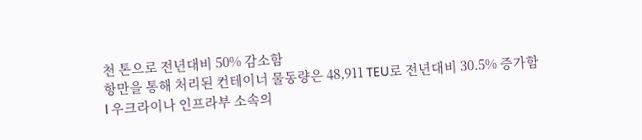천 톤으로 전년대비 50% 감소함
항만을 통해 처리된 컨테이너 물동량은 48,911 TEU로 전년대비 30.5% 증가함
l 우크라이나 인프라부 소속의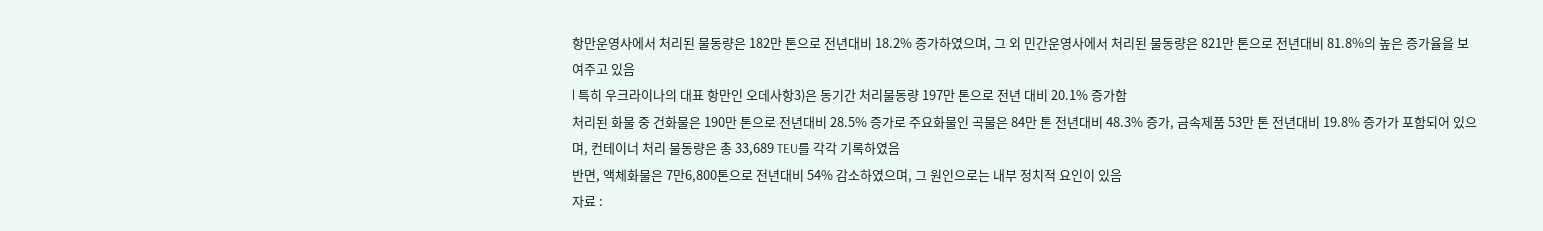항만운영사에서 처리된 물동량은 182만 톤으로 전년대비 18.2% 증가하였으며, 그 외 민간운영사에서 처리된 물동량은 821만 톤으로 전년대비 81.8%의 높은 증가율을 보여주고 있음
l 특히 우크라이나의 대표 항만인 오데사항3)은 동기간 처리물동량 197만 톤으로 전년 대비 20.1% 증가함
처리된 화물 중 건화물은 190만 톤으로 전년대비 28.5% 증가로 주요화물인 곡물은 84만 톤 전년대비 48.3% 증가, 금속제품 53만 톤 전년대비 19.8% 증가가 포함되어 있으며, 컨테이너 처리 물동량은 총 33,689 TEU를 각각 기록하였음
반면, 액체화물은 7만6,800톤으로 전년대비 54% 감소하였으며, 그 원인으로는 내부 정치적 요인이 있음
자료 :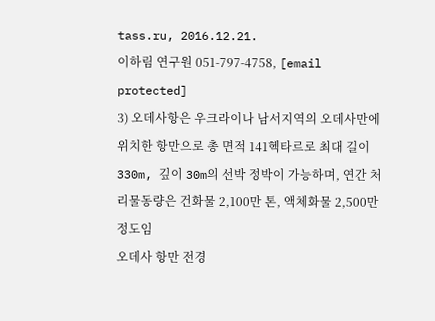tass.ru, 2016.12.21.
이하림 연구원 051-797-4758, [email protected]
3) 오데사항은 우크라이나 남서지역의 오데사만에 위치한 항만으로 총 면적 141헥타르로 최대 길이 330m, 깊이 30m의 선박 정박이 가능하며, 연간 처리물동량은 건화물 2,100만 톤, 액체화물 2,500만 정도임
오데사 항만 전경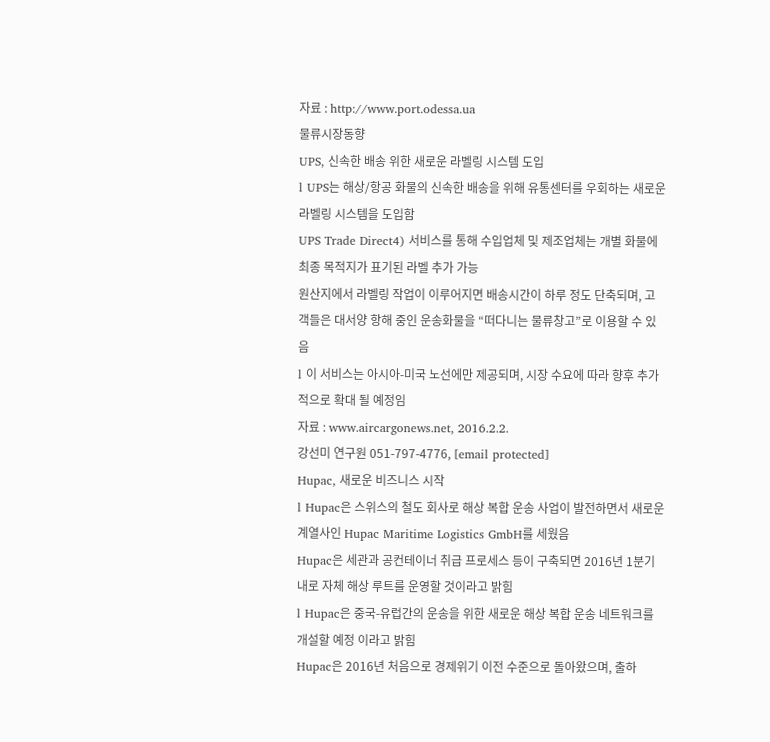자료 : http://www.port.odessa.ua
물류시장동향
UPS, 신속한 배송 위한 새로운 라벨링 시스템 도입
l UPS는 해상/항공 화물의 신속한 배송을 위해 유통센터를 우회하는 새로운 라벨링 시스템을 도입함
UPS Trade Direct4) 서비스를 통해 수입업체 및 제조업체는 개별 화물에 최종 목적지가 표기된 라벨 추가 가능
원산지에서 라벨링 작업이 이루어지면 배송시간이 하루 정도 단축되며, 고객들은 대서양 항해 중인 운송화물을 “떠다니는 물류창고”로 이용할 수 있음
l 이 서비스는 아시아-미국 노선에만 제공되며, 시장 수요에 따라 향후 추가적으로 확대 될 예정임
자료 : www.aircargonews.net, 2016.2.2.
강선미 연구원 051-797-4776, [email protected]
Hupac, 새로운 비즈니스 시작
l Hupac은 스위스의 철도 회사로 해상 복합 운송 사업이 발전하면서 새로운 계열사인 Hupac Maritime Logistics GmbH를 세웠음
Hupac은 세관과 공컨테이너 취급 프로세스 등이 구축되면 2016년 1분기내로 자체 해상 루트를 운영할 것이라고 밝힘
l Hupac은 중국-유럽간의 운송을 위한 새로운 해상 복합 운송 네트워크를 개설할 예정 이라고 밝힘
Hupac은 2016년 처음으로 경제위기 이전 수준으로 돌아왔으며, 출하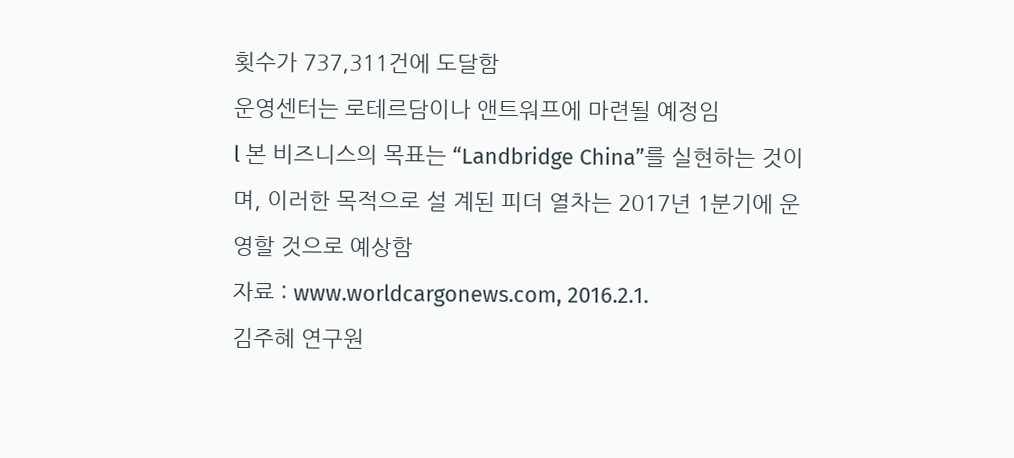횟수가 737,311건에 도달함
운영센터는 로테르담이나 앤트워프에 마련될 예정임
l 본 비즈니스의 목표는 “Landbridge China”를 실현하는 것이며, 이러한 목적으로 설 계된 피더 열차는 2017년 1분기에 운영할 것으로 예상함
자료 : www.worldcargonews.com, 2016.2.1.
김주혜 연구원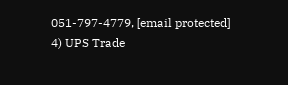051-797-4779, [email protected]
4) UPS Trade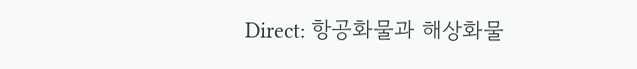Direct: 항공화물과 해상화물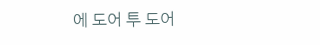에 도어 투 도어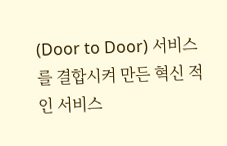(Door to Door) 서비스를 결합시켜 만든 혁신 적인 서비스